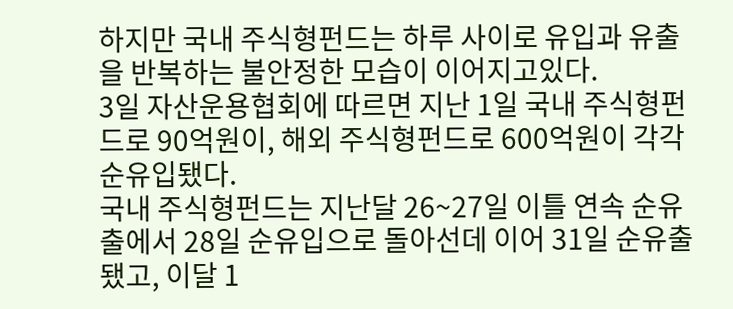하지만 국내 주식형펀드는 하루 사이로 유입과 유출을 반복하는 불안정한 모습이 이어지고있다.
3일 자산운용협회에 따르면 지난 1일 국내 주식형펀드로 90억원이, 해외 주식형펀드로 600억원이 각각 순유입됐다.
국내 주식형펀드는 지난달 26~27일 이틀 연속 순유출에서 28일 순유입으로 돌아선데 이어 31일 순유출됐고, 이달 1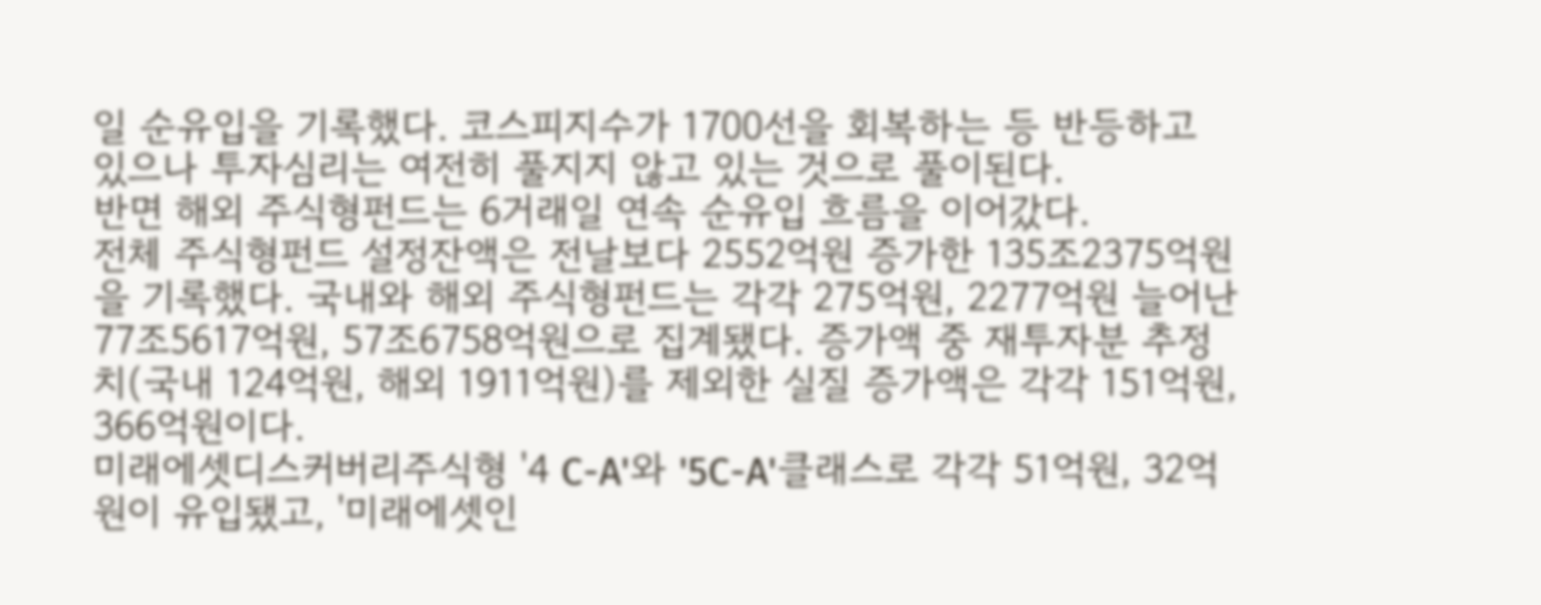일 순유입을 기록했다. 코스피지수가 1700선을 회복하는 등 반등하고 있으나 투자심리는 여전히 풀지지 않고 있는 것으로 풀이된다.
반면 해외 주식형펀드는 6거래일 연속 순유입 흐름을 이어갔다.
전체 주식형펀드 설정잔액은 전날보다 2552억원 증가한 135조2375억원을 기록했다. 국내와 해외 주식형펀드는 각각 275억원, 2277억원 늘어난 77조5617억원, 57조6758억원으로 집계됐다. 증가액 중 재투자분 추정치(국내 124억원, 해외 1911억원)를 제외한 실질 증가액은 각각 151억원, 366억원이다.
미래에셋디스커버리주식형 '4 C-A'와 '5C-A'클래스로 각각 51억원, 32억원이 유입됐고, '미래에셋인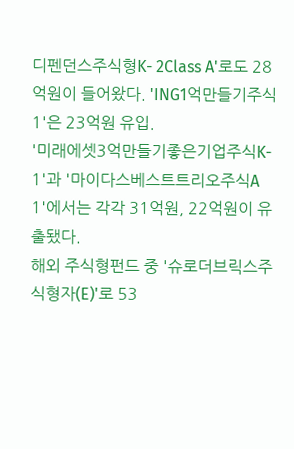디펜던스주식형K- 2Class A'로도 28억원이 들어왔다. 'ING1억만들기주식 1'은 23억원 유입.
'미래에셋3억만들기좋은기업주식K- 1'과 '마이다스베스트트리오주식A 1'에서는 각각 31억원, 22억원이 유출됐다.
해외 주식형펀드 중 '슈로더브릭스주식형자(E)'로 53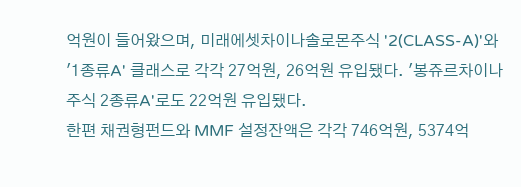억원이 들어왔으며, 미래에셋차이나솔로몬주식 '2(CLASS-A)'와 '1종류A' 클래스로 각각 27억원, 26억원 유입됐다. '봉쥬르차이나주식 2종류A'로도 22억원 유입됐다.
한편 채권형펀드와 MMF 설정잔액은 각각 746억원, 5374억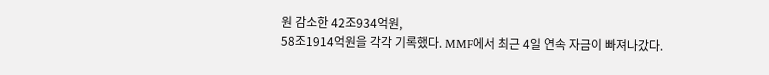원 감소한 42조934억원,
58조1914억원을 각각 기록했다. MMF에서 최근 4일 연속 자금이 빠져나갔다.